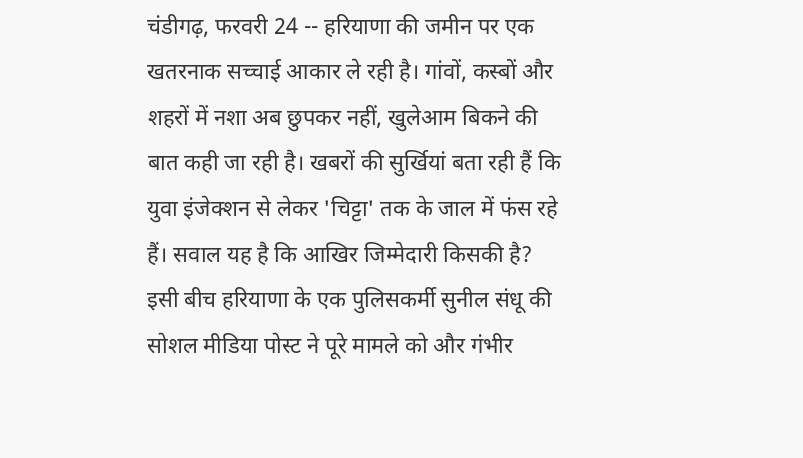चंडीगढ़, फरवरी 24 -- हरियाणा की जमीन पर एक खतरनाक सच्चाई आकार ले रही है। गांवों, कस्बों और शहरों में नशा अब छुपकर नहीं, खुलेआम बिकने की बात कही जा रही है। खबरों की सुर्खियां बता रही हैं कि युवा इंजेक्शन से लेकर 'चिट्टा' तक के जाल में फंस रहे हैं। सवाल यह है कि आखिर जिम्मेदारी किसकी है? इसी बीच हरियाणा के एक पुलिसकर्मी सुनील संधू की सोशल मीडिया पोस्ट ने पूरे मामले को और गंभीर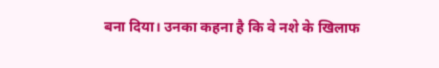बना दिया। उनका कहना है कि वे नशे के खिलाफ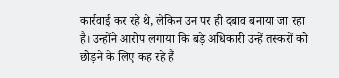कार्रवाई कर रहे थे, लेकिन उन पर ही दबाव बनाया जा रहा है। उन्होंने आरोप लगाया कि बड़े अधिकारी उन्हें तस्करों को छोड़ने के लिए कह रहे हैं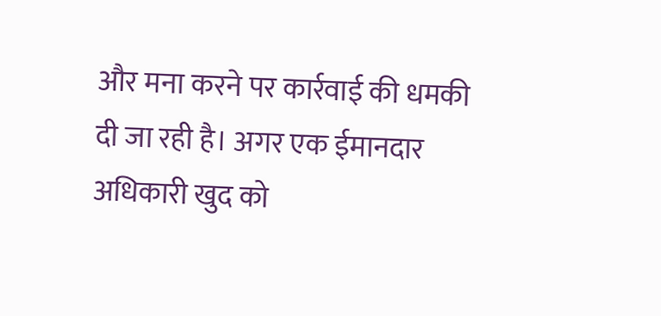और मना करने पर कार्रवाई की धमकी दी जा रही है। अगर एक ईमानदार अधिकारी खुद को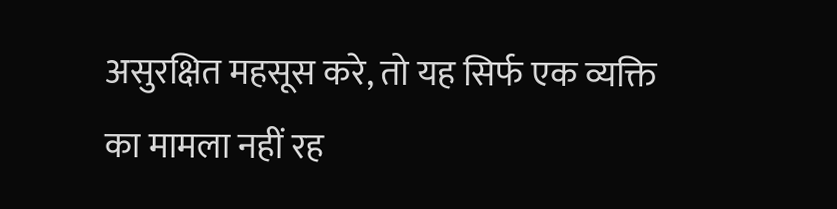असुरक्षित महसूस करे, तो यह सिर्फ एक व्यक्ति का मामला नहीं रह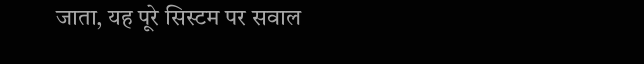जाता, यह पूरे सिस्टम पर सवाल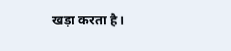खड़ा करता है।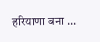हरियाणा बना ...